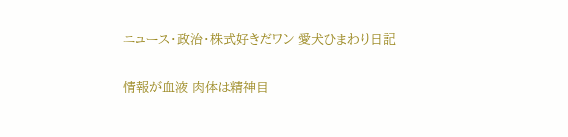ニュース・政治・株式好きだワン 愛犬ひまわり日記

情報が血液 肉体は精神目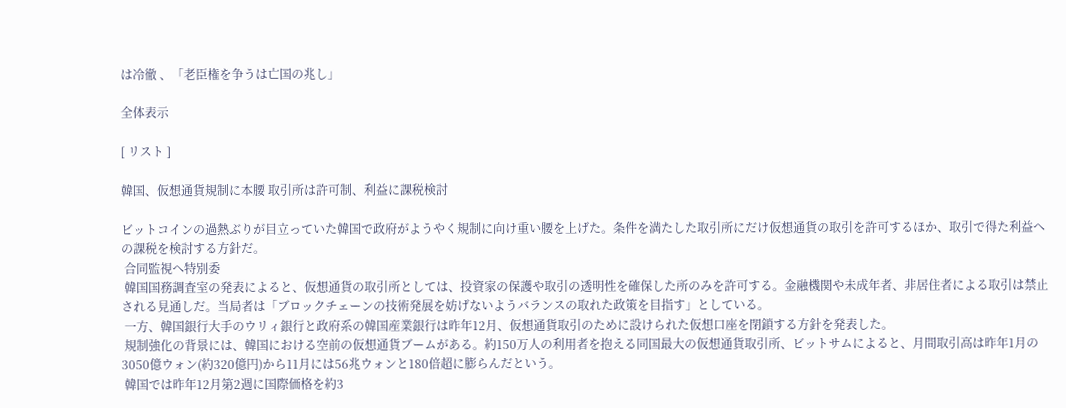は冷徹 、「老臣権を争うは亡国の兆し」

全体表示

[ リスト ]

韓国、仮想通貨規制に本腰 取引所は許可制、利益に課税検討

ビットコインの過熱ぶりが目立っていた韓国で政府がようやく規制に向け重い腰を上げた。条件を満たした取引所にだけ仮想通貨の取引を許可するほか、取引で得た利益への課税を検討する方針だ。
 合同監視へ特別委
 韓国国務調査室の発表によると、仮想通貨の取引所としては、投資家の保護や取引の透明性を確保した所のみを許可する。金融機関や未成年者、非居住者による取引は禁止される見通しだ。当局者は「ブロックチェーンの技術発展を妨げないようバランスの取れた政策を目指す」としている。
 一方、韓国銀行大手のウリィ銀行と政府系の韓国産業銀行は昨年12月、仮想通貨取引のために設けられた仮想口座を閉鎖する方針を発表した。
 規制強化の背景には、韓国における空前の仮想通貨ブームがある。約150万人の利用者を抱える同国最大の仮想通貨取引所、ビットサムによると、月間取引高は昨年1月の3050億ウォン(約320億円)から11月には56兆ウォンと180倍超に膨らんだという。
 韓国では昨年12月第2週に国際価格を約3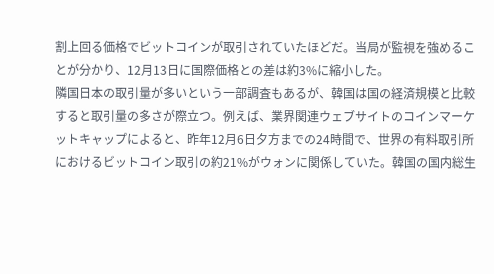割上回る価格でビットコインが取引されていたほどだ。当局が監視を強めることが分かり、12月13日に国際価格との差は約3%に縮小した。
隣国日本の取引量が多いという一部調査もあるが、韓国は国の経済規模と比較すると取引量の多さが際立つ。例えば、業界関連ウェブサイトのコインマーケットキャップによると、昨年12月6日夕方までの24時間で、世界の有料取引所におけるビットコイン取引の約21%がウォンに関係していた。韓国の国内総生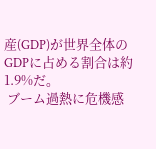産(GDP)が世界全体のGDPに占める割合は約1.9%だ。
 ブーム過熱に危機感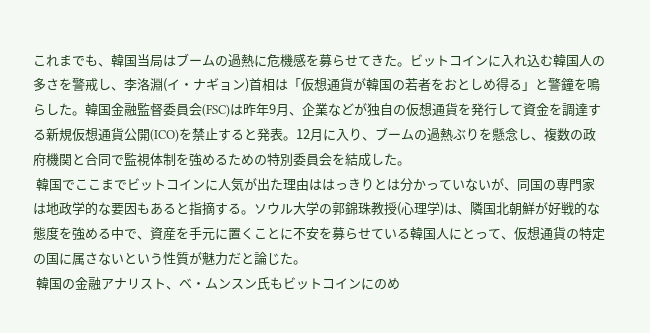これまでも、韓国当局はブームの過熱に危機感を募らせてきた。ビットコインに入れ込む韓国人の多さを警戒し、李洛淵(イ・ナギョン)首相は「仮想通貨が韓国の若者をおとしめ得る」と警鐘を鳴らした。韓国金融監督委員会(FSC)は昨年9月、企業などが独自の仮想通貨を発行して資金を調達する新規仮想通貨公開(ICO)を禁止すると発表。12月に入り、ブームの過熱ぶりを懸念し、複数の政府機関と合同で監視体制を強めるための特別委員会を結成した。
 韓国でここまでビットコインに人気が出た理由ははっきりとは分かっていないが、同国の専門家は地政学的な要因もあると指摘する。ソウル大学の郭錦珠教授(心理学)は、隣国北朝鮮が好戦的な態度を強める中で、資産を手元に置くことに不安を募らせている韓国人にとって、仮想通貨の特定の国に属さないという性質が魅力だと論じた。
 韓国の金融アナリスト、ベ・ムンスン氏もビットコインにのめ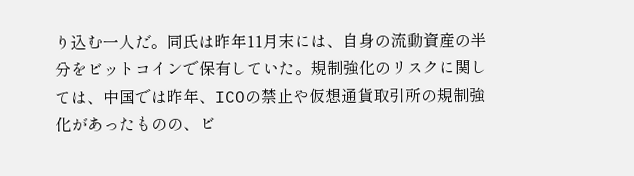り込む一人だ。同氏は昨年11月末には、自身の流動資産の半分をビットコインで保有していた。規制強化のリスクに関しては、中国では昨年、ICOの禁止や仮想通貨取引所の規制強化があったものの、ビ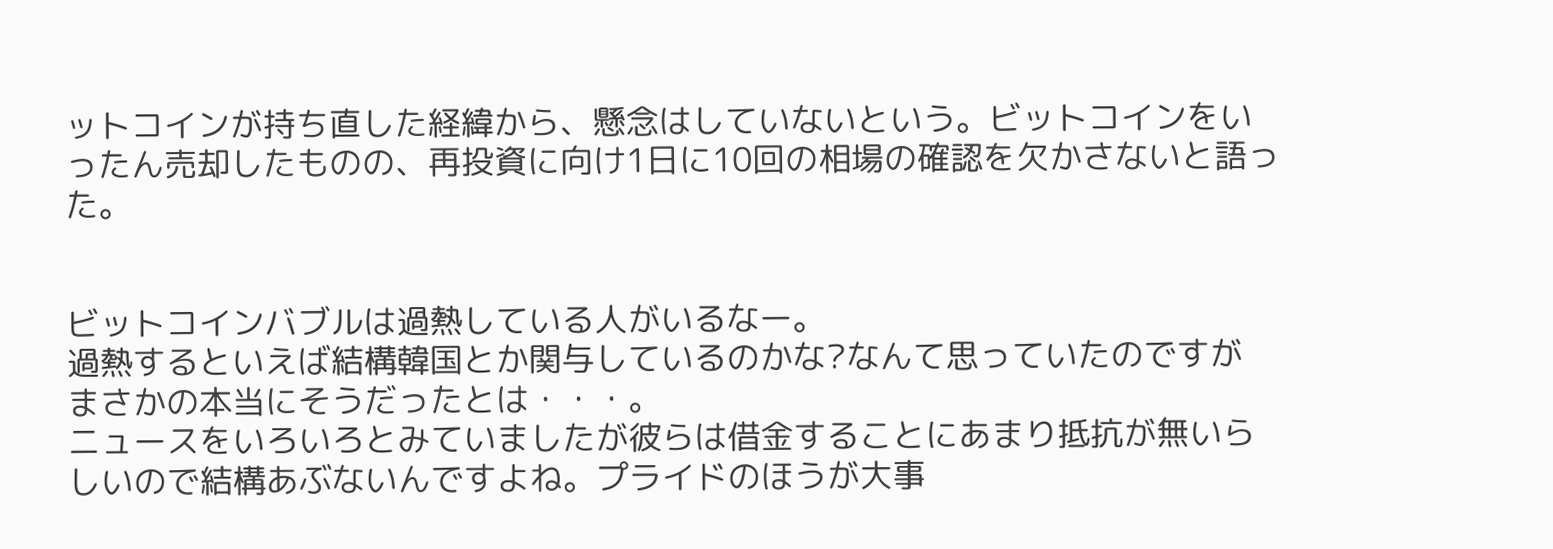ットコインが持ち直した経緯から、懸念はしていないという。ビットコインをいったん売却したものの、再投資に向け1日に10回の相場の確認を欠かさないと語った。


ビットコインバブルは過熱している人がいるなー。
過熱するといえば結構韓国とか関与しているのかな?なんて思っていたのですが
まさかの本当にそうだったとは・・・。
ニュースをいろいろとみていましたが彼らは借金することにあまり抵抗が無いらしいので結構あぶないんですよね。プライドのほうが大事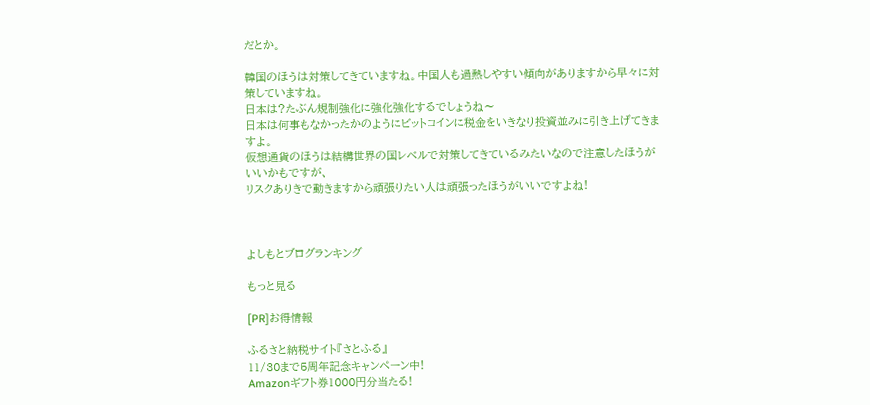だとか。

韓国のほうは対策してきていますね。中国人も過熱しやすい傾向がありますから早々に対策していますね。
日本は?たぶん規制強化に強化強化するでしょうね〜
日本は何事もなかったかのようにビットコインに税金をいきなり投資並みに引き上げてきますよ。
仮想通貨のほうは結構世界の国レベルで対策してきているみたいなので注意したほうがいいかもですが、
リスクありきで動きますから頑張りたい人は頑張ったほうがいいですよね!



よしもとブログランキング

もっと見る

[PR]お得情報

ふるさと納税サイト『さとふる』
11/30まで5周年記念キャンペーン中!
Amazonギフト券1000円分当たる!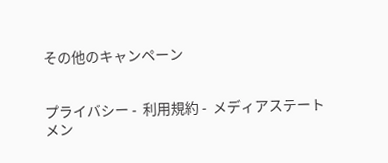その他のキャンペーン


プライバシー -  利用規約 -  メディアステートメン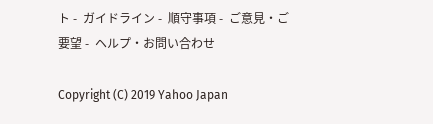ト -  ガイドライン -  順守事項 -  ご意見・ご要望 -  ヘルプ・お問い合わせ

Copyright (C) 2019 Yahoo Japan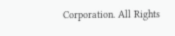Corporation. All Rights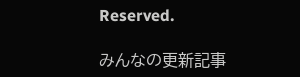Reserved.

みんなの更新記事